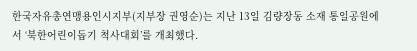한국자유총연맹용인시지부(지부장 권영순)는 지난 13일 김량장동 소재 통일공원에서 ‘북한어린이돕기 척사대회’를 개최했다.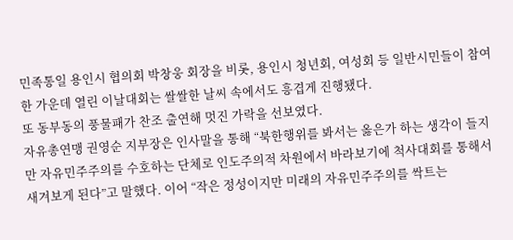민족통일 용인시 협의회 박창웅 회장을 비롯, 용인시 청년회, 여성회 등 일반시민들이 참여한 가운데 열린 이날대회는 쌀쌀한 날씨 속에서도 흥겹게 진행됐다.
또 동부동의 풍물패가 찬조 출연해 멋진 가락을 선보였다.
자유총연맹 권영순 지부장은 인사말을 통해 “북한행위를 봐서는 옳은가 하는 생각이 들지만 자유민주주의를 수호하는 단체로 인도주의적 차원에서 바라보기에 척사대회를 통해서 새겨보게 된다”고 말했다. 이어 “작은 정성이지만 미래의 자유민주주의를 싹트는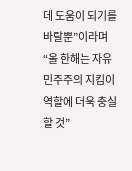데 도움이 되기를 바랄뿐”이라며 “올 한해는 자유민주주의 지킴이 역할에 더욱 충실할 것”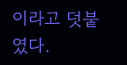이라고 덧붙였다.